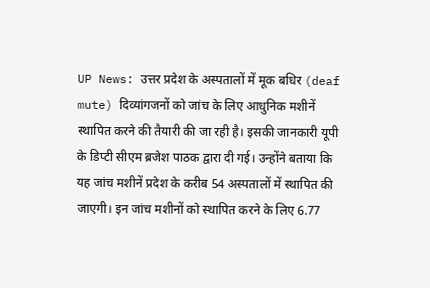UP News: उत्तर प्रदेश के अस्पतालों में मूक बधिर (deaf mute) दिव्यांगजनों को जांच के लिए आधुनिक मशीनें स्थापित करने की तैयारी की जा रही है। इसकी जानकारी यूपी के डिप्टी सीएम ब्रजेश पाठक द्वारा दी गई। उन्होंने बताया कि यह जांच मशीनें प्रदेश के करीब 54 अस्पतालों में स्थापित की जाएगी। इन जांच मशीनों को स्थापित करने के लिए 6.77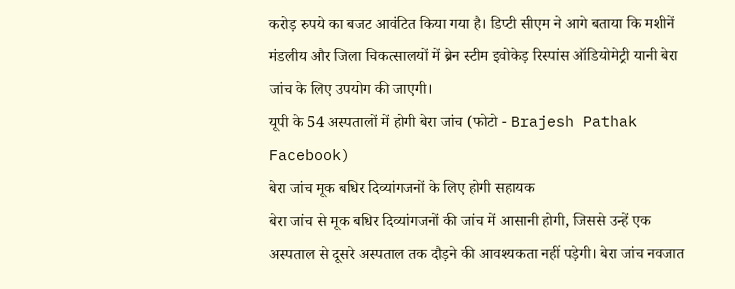करोड़ रुपये का बजट आवंटित किया गया है। डिप्टी सीएम ने आगे बताया कि मशीनें मंडलीय और जिला चिकत्सालयों में ब्रेन स्टीम इवोकेड़ रिस्पांस ऑडियोमेट्री यानी बेरा जांच के लिए उपयोग की जाएगी।
यूपी के 54 अस्पतालों में होगी बेरा जांच (फोटो - Brajesh Pathak Facebook)
बेरा जांच मूक बधिर दिव्यांगजनों के लिए होगी सहायक
बेरा जांच से मूक बधिर दिव्यांगजनों की जांच में आसानी होगी, जिससे उन्हें एक अस्पताल से दूसरे अस्पताल तक दौड़ने की आवश्यकता नहीं पड़ेगी। बेरा जांच नवजात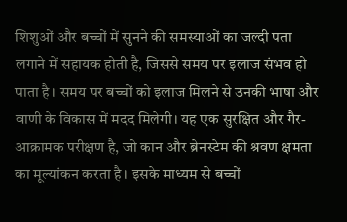शिशुओं और बच्चों में सुनने की समस्याओं का जल्दी पता लगाने में सहायक होती है, जिससे समय पर इलाज संभव हो पाता है। समय पर बच्चों को इलाज मिलने से उनकी भाषा और वाणी के विकास में मदद मिलेगी। यह एक सुरक्षित और गैर-आक्रामक परीक्षण है, जो कान और ब्रेनस्टेम की श्रवण क्षमता का मूल्यांकन करता है। इसके माध्यम से बच्चों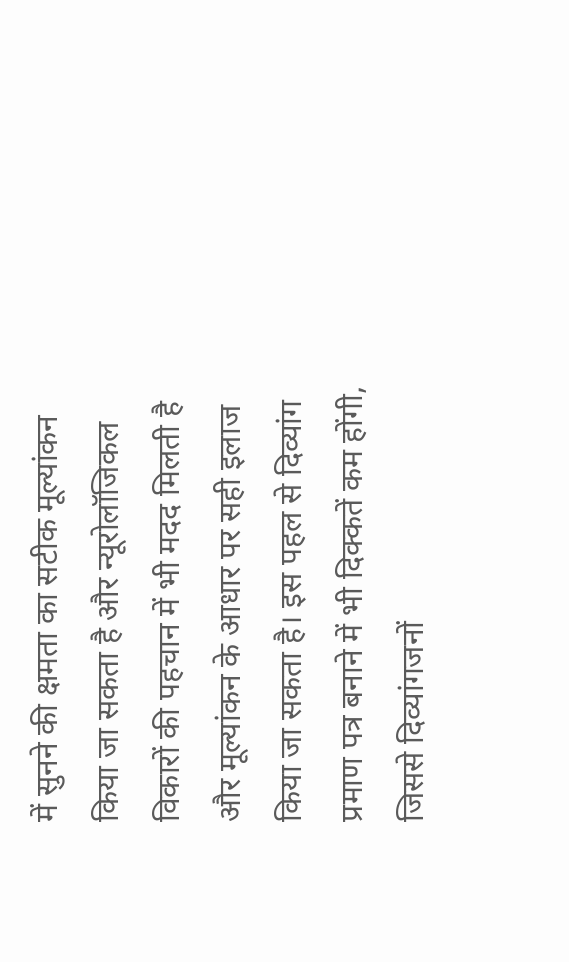में सुनने की क्षमता का सटीक मूल्यांकन किया जा सकता है और न्यूरोलॉजिकल विकारों की पहचान में भी मदद मिलती है और मूल्यांकन के आधार पर सही इलाज किया जा सकता है। इस पहल से दिव्यांग प्रमाण पत्र बनाने में भी दिक्कतें कम होंगी, जिससे दिव्यांगजनों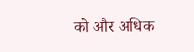को और अधिक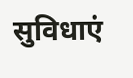सुविधाएं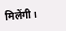मिलेंगी।